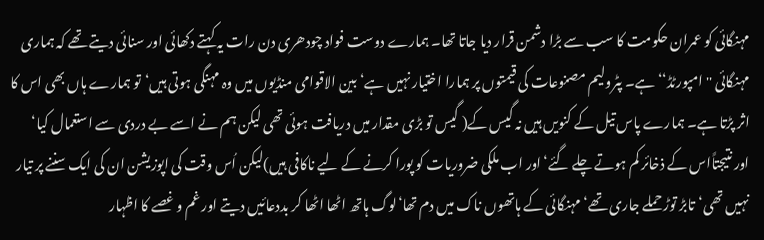مہنگائی کو عمران حکومت کا سب سے بڑا دشمن قرار دیا جاتا تھا۔ ہمارے دوست فواد چودھری دن رات یہ کہتے دکھائی اور سنائی دیتے تھے کہ ہماری مہنگائی ''امپورٹڈ‘‘ ہے۔ پٹرولیم مصنوعات کی قیمتوں پر ہمارا اختیار نہیں ہے‘ بین الاقوامی منڈیوں میں وہ مہنگی ہوتی ہیں‘تو ہمارے ہاں بھی اس کا اثر پڑتا ہے۔ ہمارے پاس تیل کے کنویں ہیں نہ گیس کے( گیس تو بڑی مقدار میں دریافت ہوئی تھی لیکن ہم نے اسے بے دردی سے استعمال کیا‘ اور نتیجتاًاس کے ذخائر کم ہوتے چلے گئے‘اور اب ملکی ضروریات کو پورا کرنے کے لیے ناکافی ہیں)لیکن اُس وقت کی اپوزیشن ان کی ایک سننے پر تیار نہیں تھی‘تابڑ توڑ حملے جاری تھے‘ مہنگائی کے ہاتھوں ناک میں دم تھا‘لوگ ہاتھ اٹھا اٹھا کر بددعائیں دیتے اور غم و غصے کا اظہار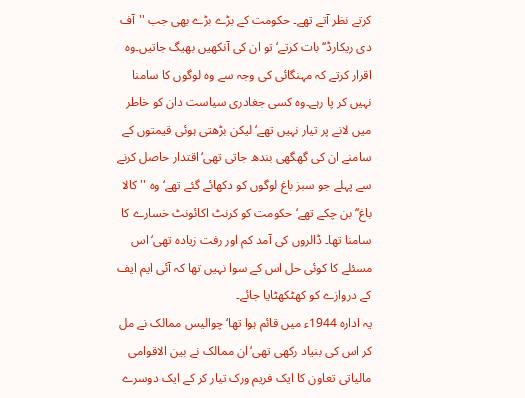کرتے نظر آتے تھے۔ حکومت کے بڑے بڑے بھی جب ''آف دی ریکارڈ‘‘ بات کرتے‘ تو ان کی آنکھیں بھیگ جاتیں۔وہ اقرار کرتے کہ مہنگائی کی وجہ سے وہ لوگوں کا سامنا نہیں کر پا رہے۔وہ کسی جغادری سیاست دان کو خاطر میں لانے پر تیار نہیں تھے‘ لیکن بڑھتی ہوئی قیمتوں کے سامنے ان کی گھگھی بندھ جاتی تھی‘اقتدار حاصل کرنے سے پہلے جو سبز باغ لوگوں کو دکھائے گئے تھے‘وہ ''کالا باغ‘‘ بن چکے تھے‘ حکومت کو کرنٹ اکائونٹ خسارے کا سامنا تھا۔ ڈالروں کی آمد کم اور رفت زیادہ تھی‘اس مسئلے کا کوئی حل اس کے سوا نہیں تھا کہ آئی ایم ایف کے دروازے کو کھٹکھٹایا جائے۔
یہ ادارہ 1944ء میں قائم ہوا تھا‘ چوالیس ممالک نے مل کر اس کی بنیاد رکھی تھی‘ان ممالک نے بین الاقوامی مالیاتی تعاون کا ایک فریم ورک تیار کر کے ایک دوسرے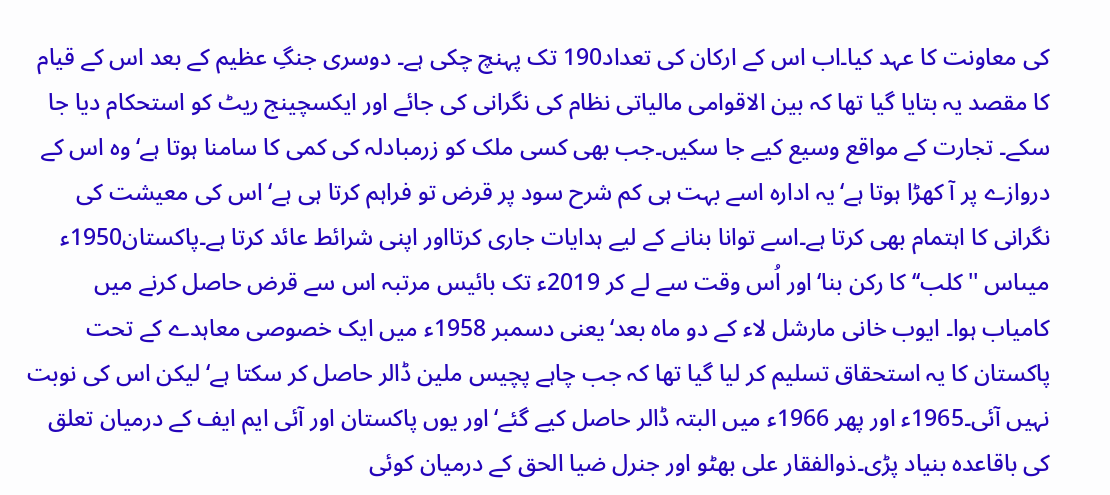کی معاونت کا عہد کیا۔اب اس کے ارکان کی تعداد190 تک پہنچ چکی ہے۔ دوسری جنگِ عظیم کے بعد اس کے قیام کا مقصد یہ بتایا گیا تھا کہ بین الاقوامی مالیاتی نظام کی نگرانی کی جائے اور ایکسچینج ریٹ کو استحکام دیا جا سکے۔ تجارت کے مواقع وسیع کیے جا سکیں۔جب بھی کسی ملک کو زرمبادلہ کی کمی کا سامنا ہوتا ہے‘ وہ اس کے دروازے پر آ کھڑا ہوتا ہے‘یہ ادارہ اسے بہت ہی کم شرح سود پر قرض تو فراہم کرتا ہی ہے‘اس کی معیشت کی نگرانی کا اہتمام بھی کرتا ہے۔اسے توانا بنانے کے لیے ہدایات جاری کرتااور اپنی شرائط عائد کرتا ہے۔پاکستان1950ء میںاس ''کلب‘‘ کا رکن بنا‘اور اُس وقت سے لے کر 2019ء تک بائیس مرتبہ اس سے قرض حاصل کرنے میں کامیاب ہوا۔ ایوب خانی مارشل لاء کے دو ماہ بعد‘یعنی دسمبر 1958ء میں ایک خصوصی معاہدے کے تحت پاکستان کا یہ استحقاق تسلیم کر لیا گیا تھا کہ جب چاہے پچیس ملین ڈالر حاصل کر سکتا ہے‘ لیکن اس کی نوبت نہیں آئی۔1965ء اور پھر 1966ء میں البتہ ڈالر حاصل کیے گئے‘اور یوں پاکستان اور آئی ایم ایف کے درمیان تعلق کی باقاعدہ بنیاد پڑی۔ذوالفقار علی بھٹو اور جنرل ضیا الحق کے درمیان کوئی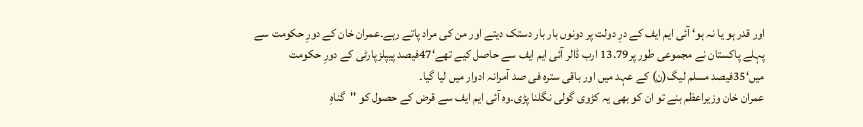اور قدر ہو یا نہ ہو‘ آئی ایم ایف کے درِ دولت پر دونوں بار بار دستک دیتے اور من کی مراد پاتے رہے۔عمران خان کے دورِ حکومت سے پہلے پاکستان نے مجموعی طور پر13.79 ارب ڈالر آئی ایم ایف سے حاصل کیے تھے‘47فیصد پیپلزپارٹی کے دورِ حکومت میں‘35فیصد مسلم لیگ(ن) کے عہد میں اور باقی سترہ فی صد آمرانہ ادوار میں لیا گیا۔
عمران خان وزیراعظم بنے تو ان کو بھی یہ کڑوی گولی نگلنا پڑی۔وہ آئی ایم ایف سے قرض کے حصول کو ''گناہِ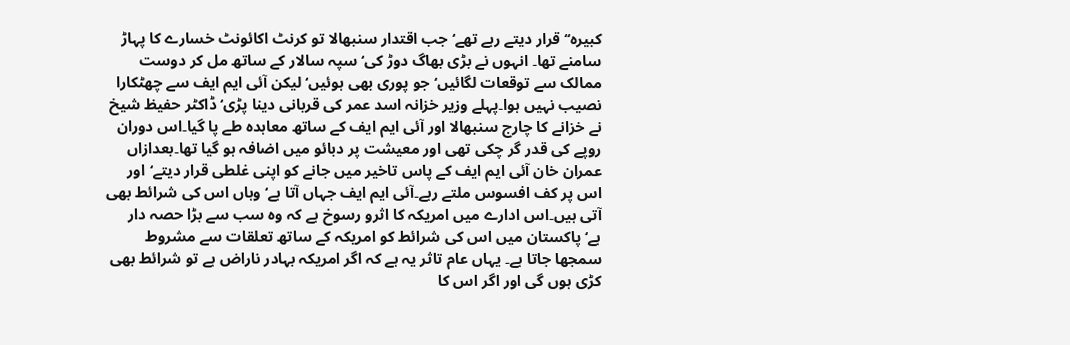کبیرہ‘‘ قرار دیتے رہے تھے‘ جب اقتدار سنبھالا تو کرنٹ اکائونٹ خسارے کا پہاڑ سامنے تھا۔ انہوں نے بڑی بھاگ دوڑ کی‘ سپہ سالار کے ساتھ مل کر دوست ممالک سے توقعات لگائیں‘ جو پوری بھی ہوئیں‘ لیکن آئی ایم ایف سے چھٹکارا نصیب نہیں ہوا۔پہلے وزیر خزانہ اسد عمر کی قربانی دینا پڑی‘ ڈاکٹر حفیظ شیخ نے خزانے کا چارج سنبھالا اور آئی ایم ایف کے ساتھ معاہدہ طے پا گیا۔اس دوران روپے کی قدر گر چکی تھی اور معیشت پر دبائو میں اضافہ ہو گیا تھا۔بعدازاں عمران خان آئی ایم ایف کے پاس تاخیر میں جانے کو اپنی غلطی قرار دیتے‘اور اس پر کف افسوس ملتے رہے۔آئی ایم ایف جہاں آتا ہے‘ وہاں اس کی شرائط بھی آتی ہیں۔اس ادارے میں امریکہ کا اثرو رسوخ ہے کہ وہ سب سے بڑا حصہ دار ہے‘پاکستان میں اس کی شرائط کو امریکہ کے ساتھ تعلقات سے مشروط سمجھا جاتا ہے۔ یہاں عام تاثر یہ ہے کہ اگر امریکہ بہادر ناراض ہے تو شرائط بھی کڑی ہوں گی اور اگر اس کا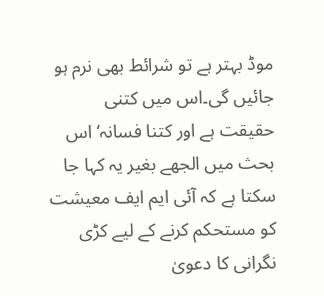موڈ بہتر ہے تو شرائط بھی نرم ہو جائیں گی۔اس میں کتنی حقیقت ہے اور کتنا فسانہ‘ اس بحث میں الجھے بغیر یہ کہا جا سکتا ہے کہ آئی ایم ایف معیشت کو مستحکم کرنے کے لیے کڑی نگرانی کا دعویٰ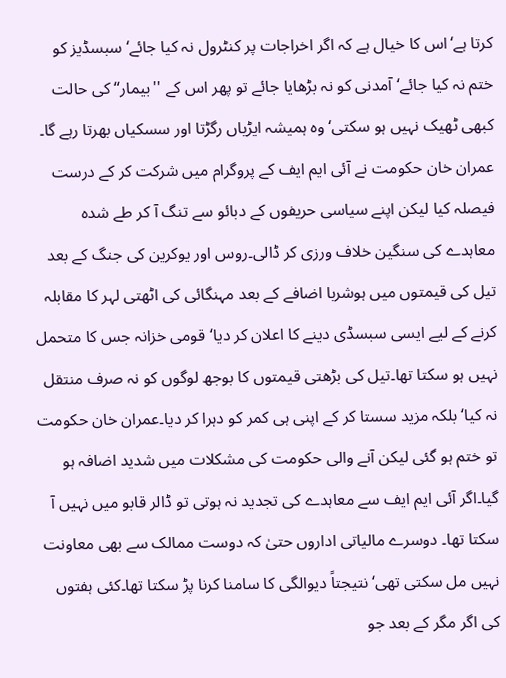کرتا ہے‘اس کا خیال ہے کہ اگر اخراجات پر کنٹرول نہ کیا جائے‘ سبسڈیز کو ختم نہ کیا جائے‘آمدنی کو نہ بڑھایا جائے تو پھر اس کے ''بیمار‘‘ کی حالت کبھی ٹھیک نہیں ہو سکتی‘ وہ ہمیشہ ایڑیاں رگڑتا اور سسکیاں بھرتا رہے گا۔
عمران خان حکومت نے آئی ایم ایف کے پروگرام میں شرکت کر کے درست فیصلہ کیا لیکن اپنے سیاسی حریفوں کے دبائو سے تنگ آ کر طے شدہ معاہدے کی سنگین خلاف ورزی کر ڈالی۔روس اور یوکرین کی جنگ کے بعد تیل کی قیمتوں میں ہوشربا اضافے کے بعد مہنگائی کی اٹھتی لہر کا مقابلہ کرنے کے لیے ایسی سبسڈی دینے کا اعلان کر دیا‘قومی خزانہ جس کا متحمل نہیں ہو سکتا تھا۔تیل کی بڑھتی قیمتوں کا بوجھ لوگوں کو نہ صرف منتقل نہ کیا‘ بلکہ مزید سستا کر کے اپنی ہی کمر کو دہرا کر دیا۔عمران خان حکومت تو ختم ہو گئی لیکن آنے والی حکومت کی مشکلات میں شدید اضافہ ہو گیا۔اگر آئی ایم ایف سے معاہدے کی تجدید نہ ہوتی تو ڈالر قابو میں نہیں آ سکتا تھا۔ دوسرے مالیاتی اداروں حتیٰ کہ دوست ممالک سے بھی معاونت نہیں مل سکتی تھی‘ نتیجتاً دیوالگی کا سامنا کرنا پڑ سکتا تھا۔کئی ہفتوں کی اگر مگر کے بعد جو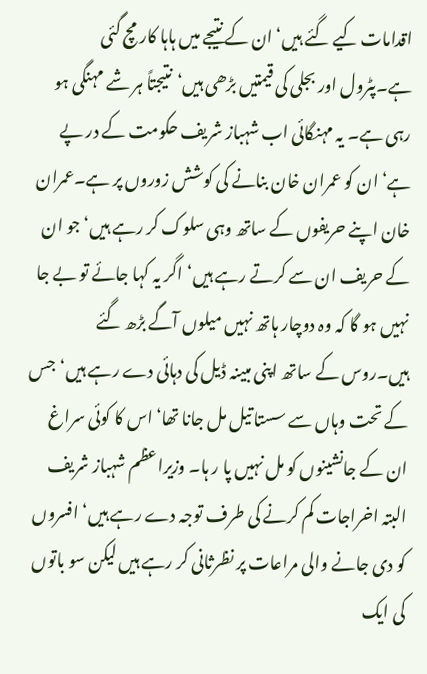اقدامات کیے گئے ہیں‘ ان کے نتیجے میں ہاہا کار مچ گئی ہے۔پٹرول اور بجلی کی قیمتیں بڑھی ہیں‘نتیجتاً ہر شے مہنگی ہو رہی ہے۔ یہ مہنگائی اب شہباز شریف حکومت کے در پے ہے‘ان کو عمران خان بنانے کی کوشش زوروں پر ہے۔عمران خان اپنے حریفوں کے ساتھ وہی سلوک کر رہے ہیں‘جو ان کے حریف ان سے کرتے رہے ہیں‘اگر یہ کہا جائے تو بے جا نہیں ہو گا کہ وہ دوچار ہاتھ نہیں میلوں آگے بڑھ گئے ہیں۔روس کے ساتھ اپنی مبینہ ڈیل کی دہائی دے رہے ہیں‘جس کے تحت وہاں سے سستا تیل مل جانا تھا‘ اس کا کوئی سراغ ان کے جانشینوں کو مل نہیں پا ر ہا۔ وزیراعظم شہباز شریف البتہ اخراجات کم کرنے کی طرف توجہ دے رہے ہیں‘ افسروں کو دی جانے والی مراعات پر نظرثانی کر رہے ہیں لیکن سو باتوں کی ایک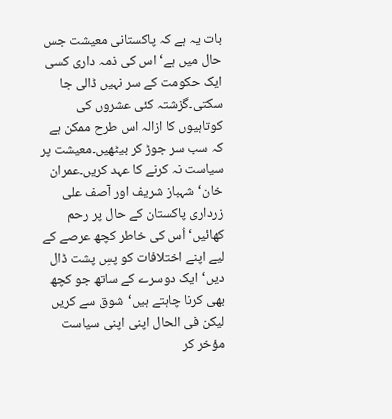بات یہ ہے کہ پاکستانی معیشت جس حال میں ہے‘ اس کی ذمہ داری کسی ایک حکومت کے سر نہیں ڈالی جا سکتی۔گزشتہ کئی عشروں کی کوتاہیوں کا ازالہ اس طرح ممکن ہے کہ سب سر جوڑ کر بیٹھیں۔معیشت پر سیاست نہ کرنے کا عہد کریں۔عمران خان‘شہباز شریف اور آصف علی زرداری پاکستان کے حال پر رحم کھائیں‘اُس کی خاطر کچھ عرصے کے لیے اپنے اختلافات کو پسِ پشت ڈال دیں‘ایک دوسرے کے ساتھ جو کچھ بھی کرنا چاہتے ہیں‘شوق سے کریں لیکن فی الحال اپنی اپنی سیاست مؤخر کر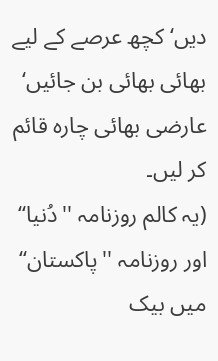دیں‘ کچھ عرصے کے لیے بھائی بھائی بن جائیں‘ عارضی بھائی چارہ قائم کر لیں۔
(یہ کالم روزنامہ ''دُنیا‘‘ اور روزنامہ ''پاکستان‘‘ میں بیک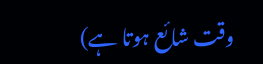وقت شائع ہوتا ہے)